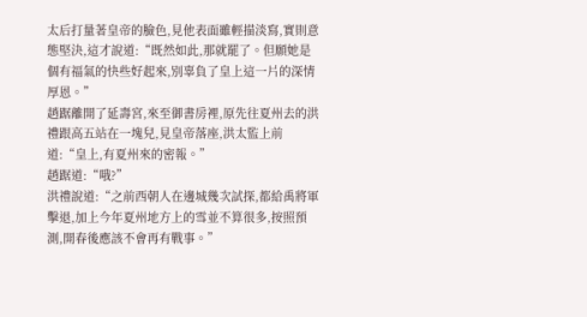太后打量著皇帝的臉色,見他表面雖輕描淡寫,實則意態堅決,這才說道:“既然如此,那就罷了。但願她是個有福氣的快些好起來,別辜負了皇上這一片的深情厚恩。”
趙踞離開了延壽宮,來至御書房裡,原先往夏州去的洪禮跟高五站在一塊兒,見皇帝落座,洪太監上前道:“皇上,有夏州來的密報。”
趙踞道:“哦?”
洪禮說道:“之前西朝人在邊城幾次試探,都給禹將軍擊退,加上今年夏州地方上的雪並不算很多,按照預測,開春後應該不會再有戰事。”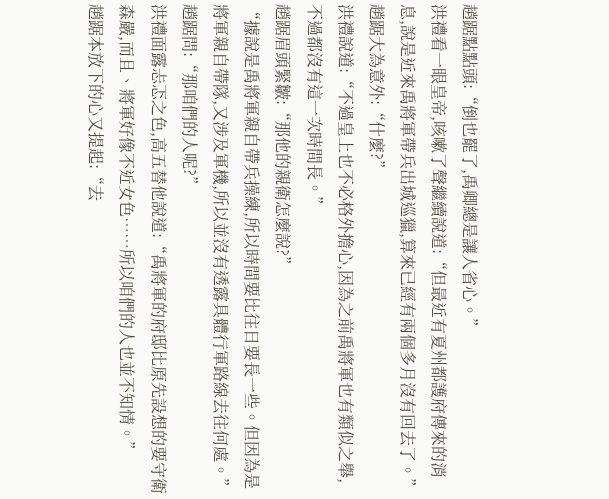趙踞點點頭:“倒也罷了,禹卿總是讓人省心。”
洪禮看一眼皇帝,咳嗽了聲繼續說道:“但最近有夏州都護府傳來的消息,說是近來禹將軍帶兵出城巡獵,算來已經有兩個多月沒有回去了。”
趙踞大為意外:“什麼?”
洪禮說道:“不過皇上也不必格外擔心,因為之前禹將軍也有類似之舉,不過都沒有這一次時間長。”
趙踞眉頭緊皺:“那他的親衛怎麼說?”
“據說是禹將軍親自帶兵操練,所以時間要比往日要長一些。但因為是將軍親自帶隊,又涉及軍機,所以並沒有透露具體行軍路線去往何處。”
趙踞問:“那咱們的人呢?”
洪禮面露忐忑之色,高五替他說道:“禹將軍的府邸比原先設想的要守衛森嚴,而且、將軍好像不近女色……所以咱們的人也並不知情。”
趙踞本放下的心又提起:“去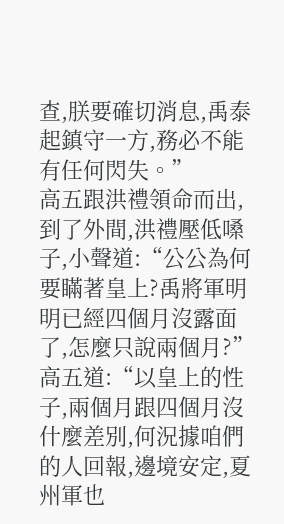查,朕要確切消息,禹泰起鎮守一方,務必不能有任何閃失。”
高五跟洪禮領命而出,到了外間,洪禮壓低嗓子,小聲道:“公公為何要瞞著皇上?禹將軍明明已經四個月沒露面了,怎麼只說兩個月?”
高五道:“以皇上的性子,兩個月跟四個月沒什麼差別,何況據咱們的人回報,邊境安定,夏州軍也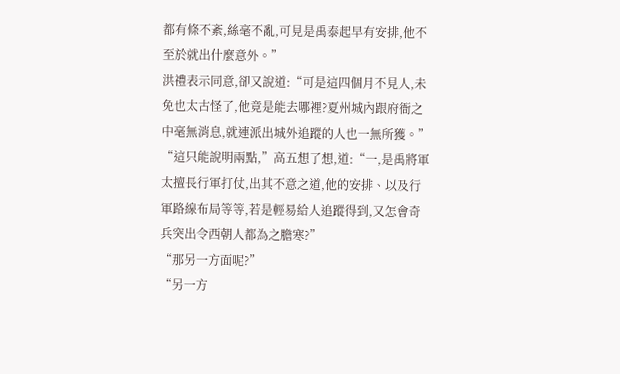都有條不紊,絲毫不亂,可見是禹泰起早有安排,他不至於就出什麼意外。”
洪禮表示同意,卻又說道:“可是這四個月不見人,未免也太古怪了,他竟是能去哪裡?夏州城內跟府衙之中毫無消息,就連派出城外追蹤的人也一無所獲。”
“這只能說明兩點,”高五想了想,道:“一,是禹將軍太擅長行軍打仗,出其不意之道,他的安排、以及行軍路線布局等等,若是輕易給人追蹤得到,又怎會奇兵突出令西朝人都為之膽寒?”
“那另一方面呢?”
“另一方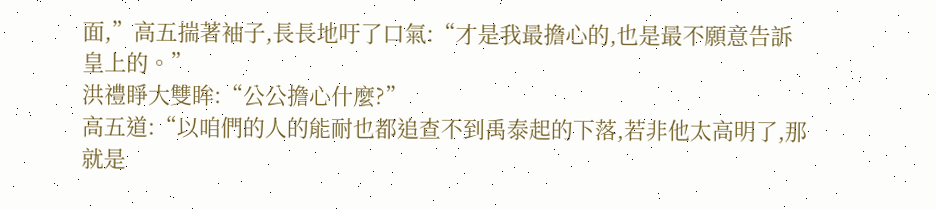面,”高五揣著袖子,長長地吁了口氣:“才是我最擔心的,也是最不願意告訴皇上的。”
洪禮睜大雙眸:“公公擔心什麼?”
高五道:“以咱們的人的能耐也都追查不到禹泰起的下落,若非他太高明了,那就是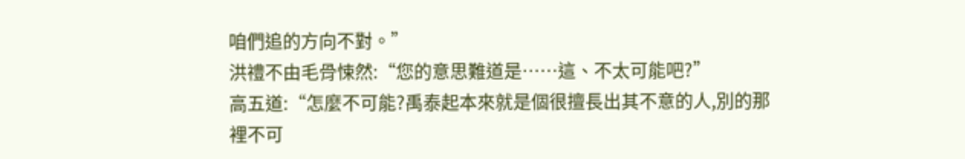咱們追的方向不對。”
洪禮不由毛骨悚然:“您的意思難道是……這、不太可能吧?”
高五道:“怎麼不可能?禹泰起本來就是個很擅長出其不意的人,別的那裡不可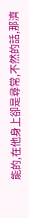能的,在他身上卻是尋常,不然的話,那濟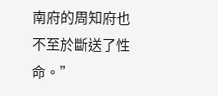南府的周知府也不至於斷送了性命。”